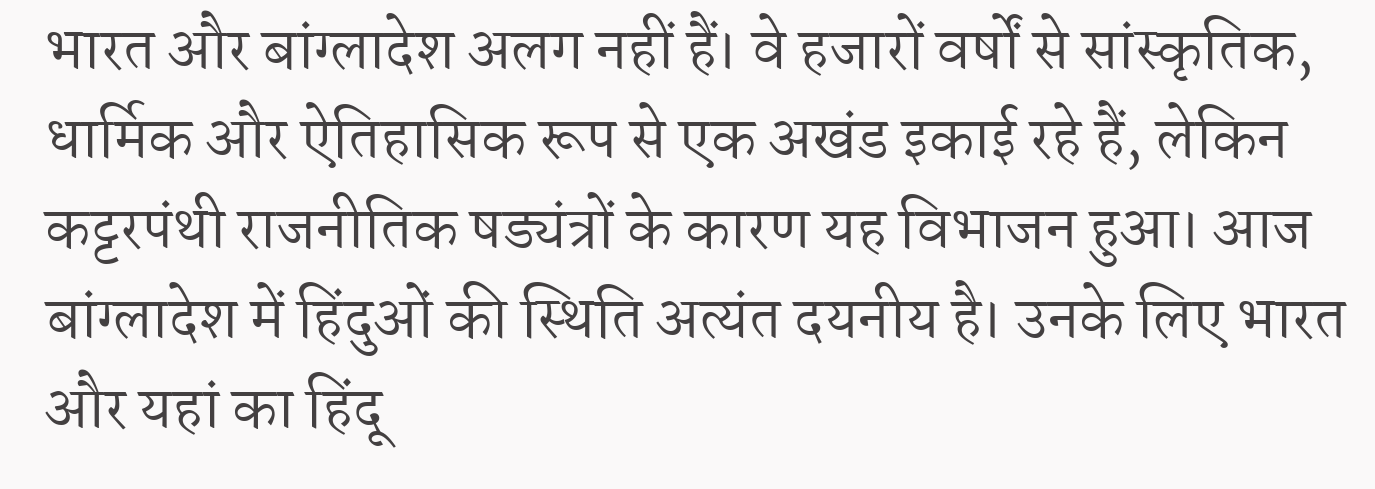भारत और बांग्लादेश अलग नहीं हैं। वे हजारों वर्षों से सांस्कृतिक, धार्मिक और ऐतिहासिक रूप से एक अखंड इकाई रहे हैं, लेकिन कट्टरपंथी राजनीतिक षड्यंत्रों के कारण यह विभाजन हुआ। आज बांग्लादेश में हिंदुओं की स्थिति अत्यंत दयनीय है। उनके लिए भारत और यहां का हिंदू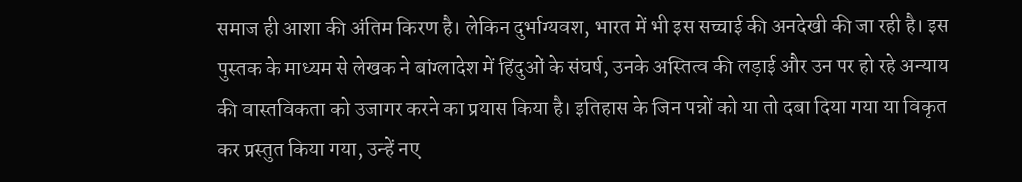समाज ही आशा की अंतिम किरण है। लेकिन दुर्भाग्यवश, भारत में भी इस सच्चाई की अनदेखी की जा रही है। इस पुस्तक के माध्यम से लेखक ने बांग्लादेश में हिंदुओं के संघर्ष, उनके अस्तित्व की लड़ाई और उन पर हो रहे अन्याय की वास्तविकता को उजागर करने का प्रयास किया है। इतिहास के जिन पन्नों को या तो दबा दिया गया या विकृत कर प्रस्तुत किया गया, उन्हें नए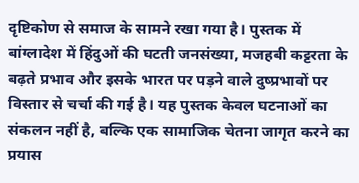दृष्टिकोण से समाज के सामने रखा गया है। पुस्तक में बांग्लादेश में हिंदुओं की घटती जनसंख्या, मजहबी कट्टरता के बढ़ते प्रभाव और इसके भारत पर पड़ने वाले दुष्प्रभावों पर विस्तार से चर्चा की गई है। यह पुस्तक केवल घटनाओं का संकलन नहीं है, बल्कि एक सामाजिक चेतना जागृत करने का प्रयास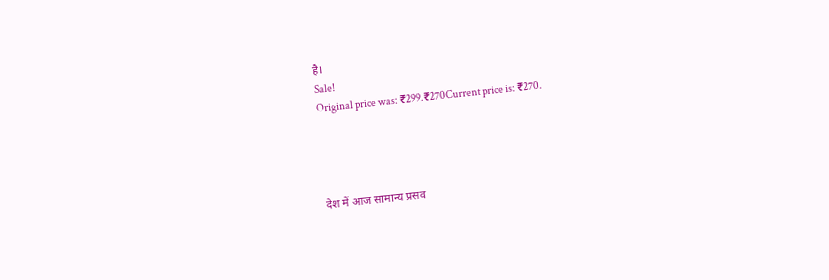है।
Sale!
Original price was: ₹299.₹270Current price is: ₹270.




देश में आज सामान्य प्रसव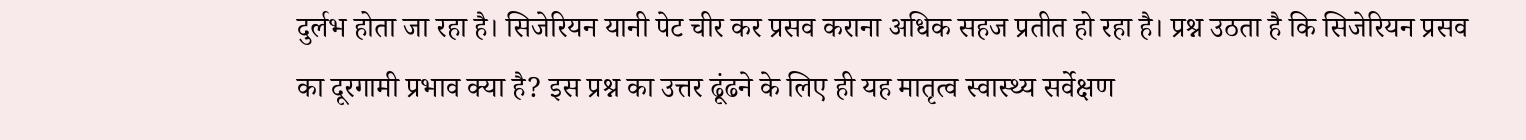दुर्लभ होता जा रहा है। सिजेरियन यानी पेट चीर कर प्रसव कराना अधिक सहज प्रतीत हो रहा है। प्रश्न उठता है कि सिजेरियन प्रसव का दूरगामी प्रभाव क्या है? इस प्रश्न का उत्तर ढूंढने के लिए ही यह मातृत्व स्वास्थ्य सर्वेक्षण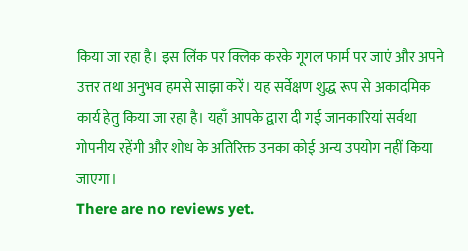किया जा रहा है। इस लिंक पर क्लिक करके गूगल फार्म पर जाएं और अपने उत्तर तथा अनुभव हमसे साझा करें। यह सर्वेक्षण शुद्ध रूप से अकादमिक कार्य हेतु किया जा रहा है। यहाँ आपके द्वारा दी गई जानकारियां सर्वथा गोपनीय रहेंगी और शोध के अतिरिक्त उनका कोई अन्य उपयोग नहीं किया जाएगा।
There are no reviews yet.